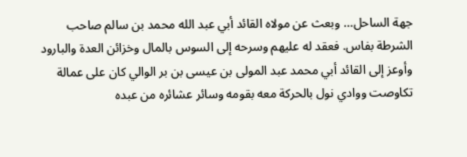جهة الساحل… وبعث عن مولاه القائد أبي عبد الله محمد بن سالم صاحب الشرطة بفاس. فعقد له عليهم وسرحه إلى السوس بالمال وخزائن العدة والبارود وأوعز إلى القائد أبي محمد عبد المولى بن عيسى بن بر الوالي كان على عمالة تكاوصت ووادي نول بالحركة معه بقومه وسائر عشائره من عبده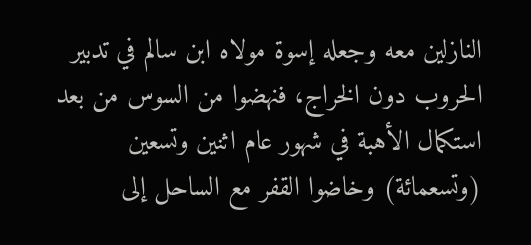النازلين معه وجعله إسوة مولاه ابن سالم في تدبير الحروب دون الخراج، فنهضوا من السوس من بعد استكمال الأهبة في شهور عام اثنين وتسعين (وتسعمائة) وخاضوا القفر مع الساحل إلى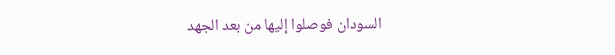السودان فوصلوا إليها من بعد الجهد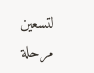لتسعين مرحلة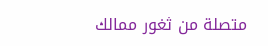متصلة من ثغور ممالك